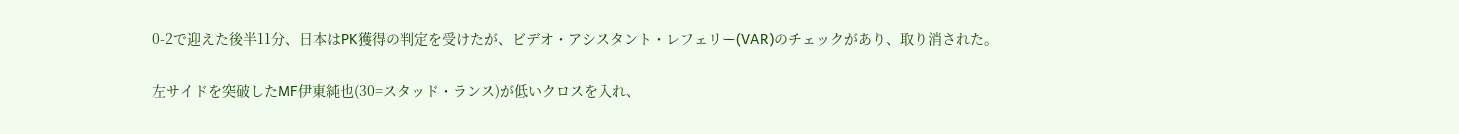0-2で迎えた後半11分、日本はPK獲得の判定を受けたが、ビデオ・アシスタント・レフェリー(VAR)のチェックがあり、取り消された。

左サイドを突破したMF伊東純也(30=スタッド・ランス)が低いクロスを入れ、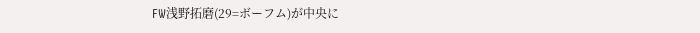FW浅野拓磨(29=ボーフム)が中央に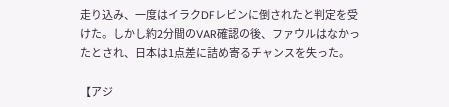走り込み、一度はイラクDFレビンに倒されたと判定を受けた。しかし約2分間のVAR確認の後、ファウルはなかったとされ、日本は1点差に詰め寄るチャンスを失った。

【アジ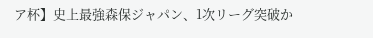ア杯】史上最強森保ジャパン、1次リーグ突破か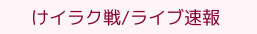けイラク戦/ライブ速報